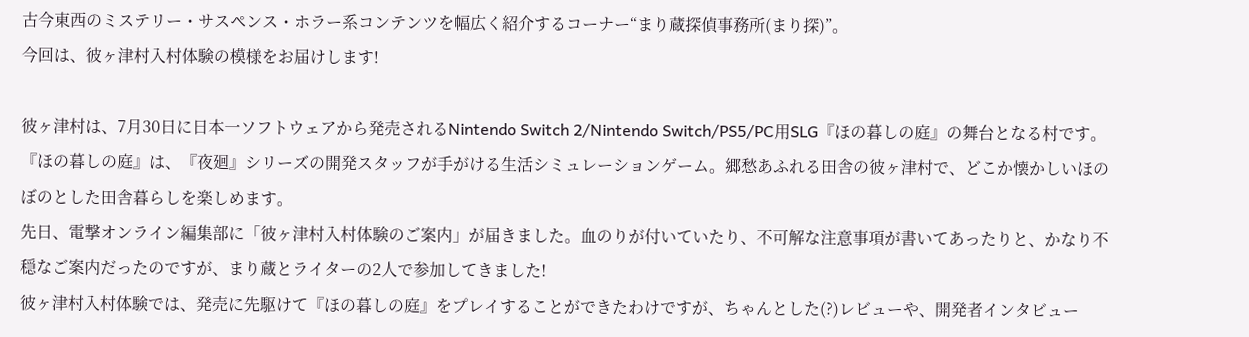古今東西のミステリー・サスペンス・ホラー系コンテンツを幅広く紹介するコーナー“まり蔵探偵事務所(まり探)”。
今回は、彼ヶ津村入村体験の模様をお届けします!

彼ヶ津村は、7月30日に日本一ソフトウェアから発売されるNintendo Switch 2/Nintendo Switch/PS5/PC用SLG『ほの暮しの庭』の舞台となる村です。
『ほの暮しの庭』は、『夜廻』シリーズの開発スタッフが手がける生活シミュレーションゲーム。郷愁あふれる田舎の彼ヶ津村で、どこか懐かしいほのぼのとした田舎暮らしを楽しめます。
先日、電撃オンライン編集部に「彼ヶ津村入村体験のご案内」が届きました。血のりが付いていたり、不可解な注意事項が書いてあったりと、かなり不穏なご案内だったのですが、まり蔵とライターの2人で参加してきました!
彼ヶ津村入村体験では、発売に先駆けて『ほの暮しの庭』をプレイすることができたわけですが、ちゃんとした(?)レビューや、開発者インタビュー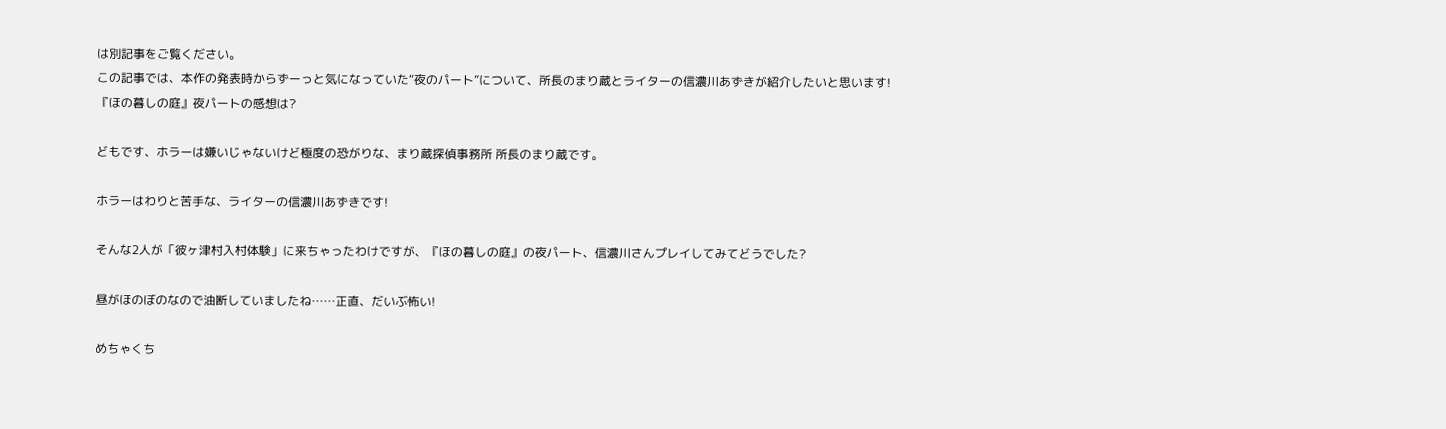は別記事をご覧ください。
この記事では、本作の発表時からずーっと気になっていた“夜のパート”について、所長のまり蔵とライターの信濃川あずきが紹介したいと思います!
『ほの暮しの庭』夜パートの感想は?

どもです、ホラーは嫌いじゃないけど極度の恐がりな、まり蔵探偵事務所 所長のまり蔵です。

ホラーはわりと苦手な、ライターの信濃川あずきです!

そんな2人が「彼ヶ津村入村体験」に来ちゃったわけですが、『ほの暮しの庭』の夜パート、信濃川さんプレイしてみてどうでした?

昼がほのぼのなので油断していましたね……正直、だいぶ怖い!

めちゃくち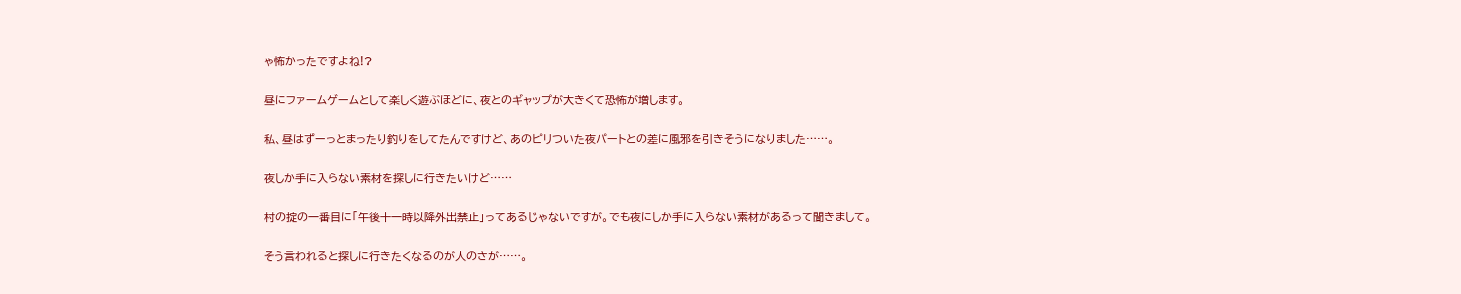ゃ怖かったですよね!?

昼にファームゲームとして楽しく遊ぶほどに、夜とのギャップが大きくて恐怖が増します。

私、昼はずーっとまったり釣りをしてたんですけど、あのピリついた夜パートとの差に風邪を引きそうになりました……。

夜しか手に入らない素材を探しに行きたいけど……

村の掟の一番目に「午後十一時以降外出禁止」ってあるじゃないですが。でも夜にしか手に入らない素材があるって聞きまして。

そう言われると探しに行きたくなるのが人のさが……。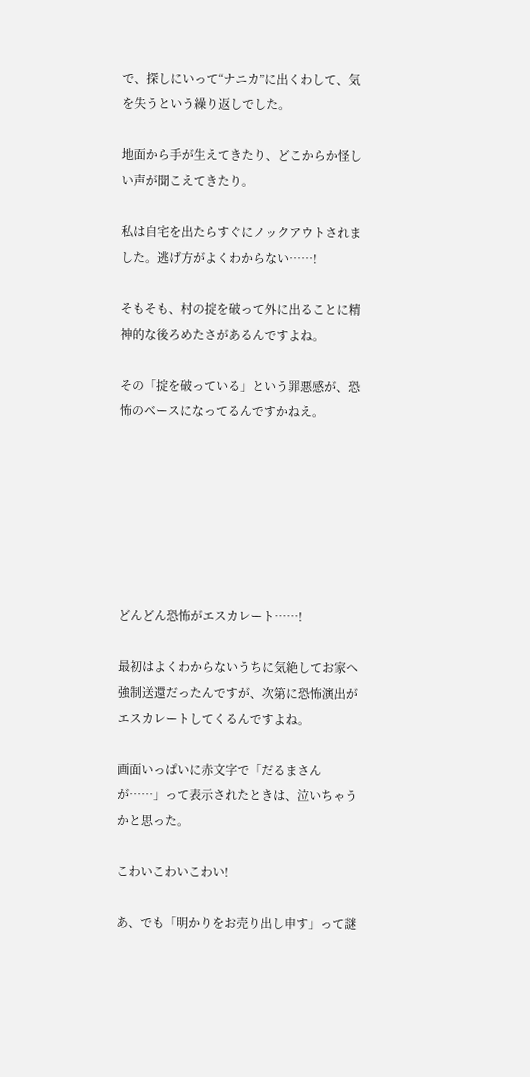で、探しにいって“ナニカ”に出くわして、気を失うという繰り返しでした。

地面から手が生えてきたり、どこからか怪しい声が聞こえてきたり。

私は自宅を出たらすぐにノックアウトされました。逃げ方がよくわからない……!

そもそも、村の掟を破って外に出ることに精神的な後ろめたさがあるんですよね。

その「掟を破っている」という罪悪感が、恐怖のベースになってるんですかねえ。







どんどん恐怖がエスカレート……!

最初はよくわからないうちに気絶してお家へ強制送還だったんですが、次第に恐怖演出がエスカレートしてくるんですよね。

画面いっぱいに赤文字で「だるまさんが……」って表示されたときは、泣いちゃうかと思った。

こわいこわいこわい!

あ、でも「明かりをお売り出し申す」って謎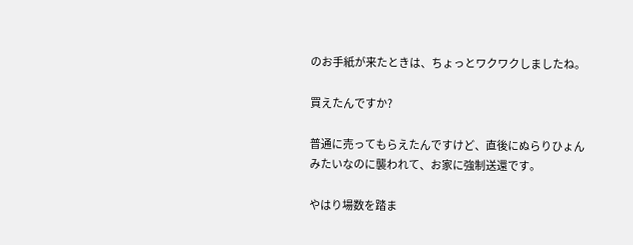のお手紙が来たときは、ちょっとワクワクしましたね。

買えたんですか?

普通に売ってもらえたんですけど、直後にぬらりひょんみたいなのに襲われて、お家に強制送還です。

やはり場数を踏ま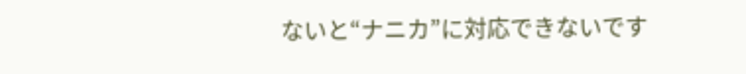ないと“ナニカ”に対応できないです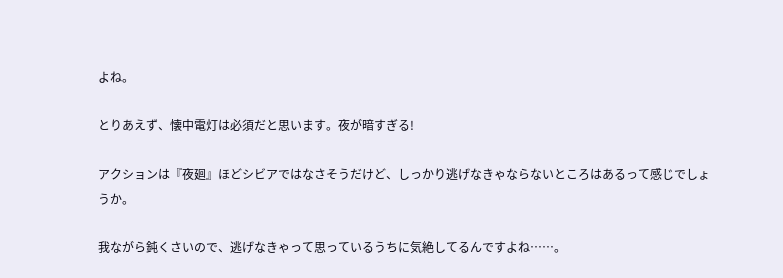よね。

とりあえず、懐中電灯は必須だと思います。夜が暗すぎる!

アクションは『夜廻』ほどシビアではなさそうだけど、しっかり逃げなきゃならないところはあるって感じでしょうか。

我ながら鈍くさいので、逃げなきゃって思っているうちに気絶してるんですよね……。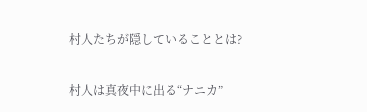村人たちが隠していることとは?

村人は真夜中に出る“ナニカ”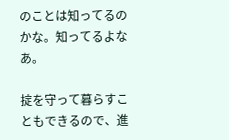のことは知ってるのかな。知ってるよなあ。

掟を守って暮らすこともできるので、進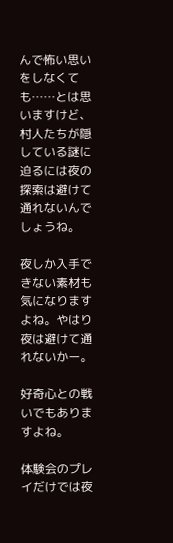んで怖い思いをしなくても……とは思いますけど、村人たちが隠している謎に迫るには夜の探索は避けて通れないんでしょうね。

夜しか入手できない素材も気になりますよね。やはり夜は避けて通れないかー。

好奇心との戦いでもありますよね。

体験会のプレイだけでは夜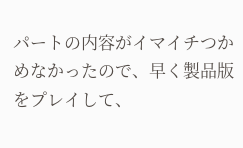パートの内容がイマイチつかめなかったので、早く製品版をプレイして、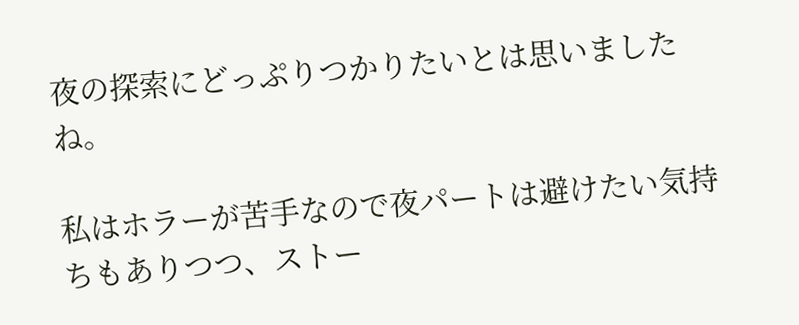夜の探索にどっぷりつかりたいとは思いましたね。

私はホラーが苦手なので夜パートは避けたい気持ちもありつつ、ストー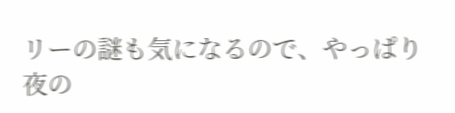リーの謎も気になるので、やっぱり夜の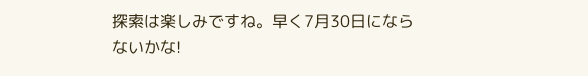探索は楽しみですね。早く7月30日にならないかな!